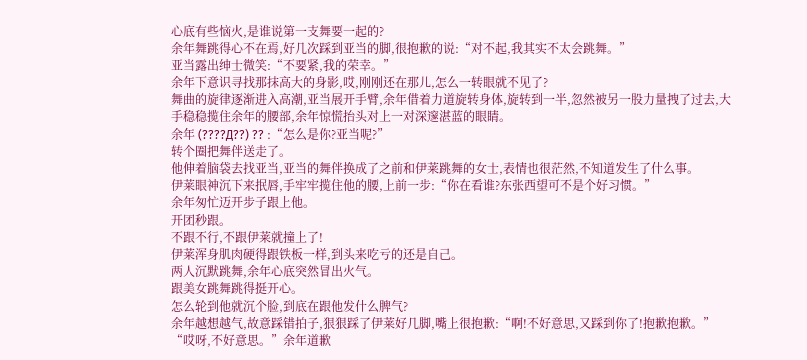心底有些恼火,是谁说第一支舞要一起的?
余年舞跳得心不在焉,好几次踩到亚当的脚,很抱歉的说:“对不起,我其实不太会跳舞。”
亚当露出绅士微笑:“不要紧,我的荣幸。”
余年下意识寻找那抹高大的身影,哎,刚刚还在那儿,怎么一转眼就不见了?
舞曲的旋律逐渐进入高潮,亚当展开手臂,余年借着力道旋转身体,旋转到一半,忽然被另一股力量拽了过去,大手稳稳揽住余年的腰部,余年惊慌抬头对上一对深邃湛蓝的眼睛。
余年 (????Д??) ?? :“怎么是你?亚当呢?”
转个圈把舞伴送走了。
他伸着脑袋去找亚当,亚当的舞伴换成了之前和伊莱跳舞的女士,表情也很茫然,不知道发生了什么事。
伊莱眼神沉下来抿唇,手牢牢揽住他的腰,上前一步:“你在看谁?东张西望可不是个好习惯。”
余年匆忙迈开步子跟上他。
开团秒跟。
不跟不行,不跟伊莱就撞上了!
伊莱浑身肌肉硬得跟铁板一样,到头来吃亏的还是自己。
两人沉默跳舞,余年心底突然冒出火气。
跟美女跳舞跳得挺开心。
怎么轮到他就沉个脸,到底在跟他发什么脾气?
余年越想越气,故意踩错拍子,狠狠踩了伊莱好几脚,嘴上很抱歉:“啊!不好意思,又踩到你了!抱歉抱歉。”
“哎呀,不好意思。”余年道歉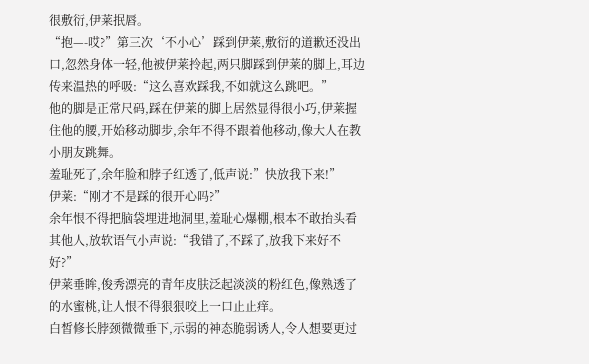很敷衍,伊莱抿唇。
“抱—-哎?”第三次‘不小心’踩到伊莱,敷衍的道歉还没出口,忽然身体一轻,他被伊莱拎起,两只脚踩到伊莱的脚上,耳边传来温热的呼吸:“这么喜欢踩我,不如就这么跳吧。”
他的脚是正常尺码,踩在伊莱的脚上居然显得很小巧,伊莱握住他的腰,开始移动脚步,余年不得不跟着他移动,像大人在教小朋友跳舞。
羞耻死了,余年脸和脖子红透了,低声说:”快放我下来!”
伊莱:“刚才不是踩的很开心吗?”
余年恨不得把脑袋埋进地洞里,羞耻心爆棚,根本不敢抬头看其他人,放软语气小声说:“我错了,不踩了,放我下来好不好?”
伊莱垂眸,俊秀漂亮的青年皮肤泛起淡淡的粉红色,像熟透了的水蜜桃,让人恨不得狠狠咬上一口止止痒。
白皙修长脖颈微微垂下,示弱的神态脆弱诱人,令人想要更过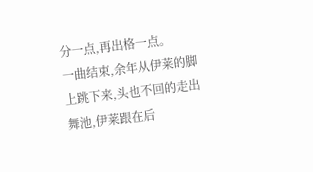分一点,再出格一点。
一曲结束,余年从伊莱的脚上跳下来,头也不回的走出舞池,伊莱跟在后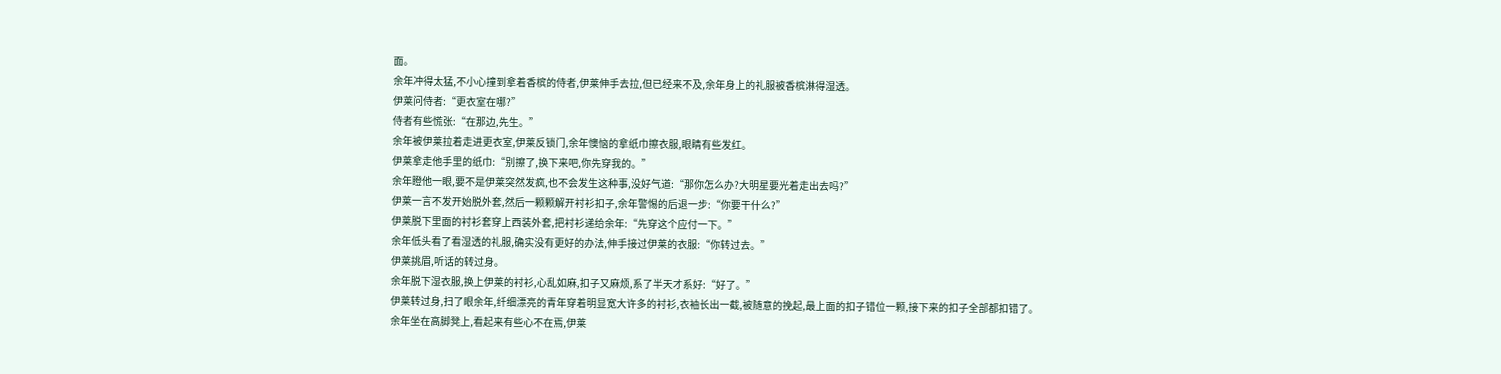面。
余年冲得太猛,不小心撞到拿着香槟的侍者,伊莱伸手去拉,但已经来不及,余年身上的礼服被香槟淋得湿透。
伊莱问侍者:“更衣室在哪?”
侍者有些慌张:“在那边,先生。”
余年被伊莱拉着走进更衣室,伊莱反锁门,余年懊恼的拿纸巾擦衣服,眼睛有些发红。
伊莱拿走他手里的纸巾:“别擦了,换下来吧,你先穿我的。”
余年瞪他一眼,要不是伊莱突然发疯,也不会发生这种事,没好气道:“那你怎么办?大明星要光着走出去吗?”
伊莱一言不发开始脱外套,然后一颗颗解开衬衫扣子,余年警惕的后退一步:“你要干什么?”
伊莱脱下里面的衬衫套穿上西装外套,把衬衫递给余年:“先穿这个应付一下。”
余年低头看了看湿透的礼服,确实没有更好的办法,伸手接过伊莱的衣服:“你转过去。”
伊莱挑眉,听话的转过身。
余年脱下湿衣服,换上伊莱的衬衫,心乱如麻,扣子又麻烦,系了半天才系好:“好了。”
伊莱转过身,扫了眼余年,纤细漂亮的青年穿着明显宽大许多的衬衫,衣袖长出一截,被随意的挽起,最上面的扣子错位一颗,接下来的扣子全部都扣错了。
余年坐在高脚凳上,看起来有些心不在焉,伊莱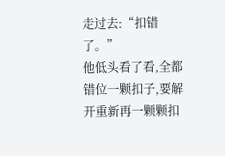走过去:“扣错了。”
他低头看了看,全都错位一颗扣子,要解开重新再一颗颗扣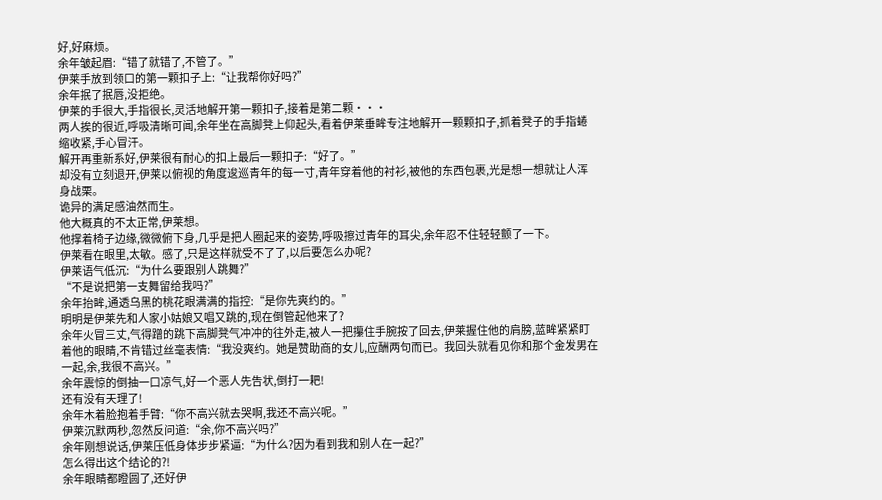好,好麻烦。
余年皱起眉:“错了就错了,不管了。”
伊莱手放到领口的第一颗扣子上:“让我帮你好吗?”
余年抿了抿唇,没拒绝。
伊莱的手很大,手指很长,灵活地解开第一颗扣子,接着是第二颗···
两人挨的很近,呼吸清晰可闻,余年坐在高脚凳上仰起头,看着伊莱垂眸专注地解开一颗颗扣子,抓着凳子的手指蜷缩收紧,手心冒汗。
解开再重新系好,伊莱很有耐心的扣上最后一颗扣子:“好了。”
却没有立刻退开,伊莱以俯视的角度逡巡青年的每一寸,青年穿着他的衬衫,被他的东西包裹,光是想一想就让人浑身战栗。
诡异的满足感油然而生。
他大概真的不太正常,伊莱想。
他撑着椅子边缘,微微俯下身,几乎是把人圈起来的姿势,呼吸擦过青年的耳尖,余年忍不住轻轻颤了一下。
伊莱看在眼里,太敏。感了,只是这样就受不了了,以后要怎么办呢?
伊莱语气低沉:“为什么要跟别人跳舞?”
“不是说把第一支舞留给我吗?”
余年抬眸,通透乌黑的桃花眼满满的指控:“是你先爽约的。”
明明是伊莱先和人家小姑娘又唱又跳的,现在倒管起他来了?
余年火冒三丈,气得蹭的跳下高脚凳气冲冲的往外走,被人一把攥住手腕按了回去,伊莱握住他的肩膀,蓝眸紧紧盯着他的眼睛,不肯错过丝毫表情:“我没爽约。她是赞助商的女儿,应酬两句而已。我回头就看见你和那个金发男在一起,余,我很不高兴。”
余年震惊的倒抽一口凉气,好一个恶人先告状,倒打一耙!
还有没有天理了!
余年木着脸抱着手臂:“你不高兴就去哭啊,我还不高兴呢。”
伊莱沉默两秒,忽然反问道:“余,你不高兴吗?”
余年刚想说话,伊莱压低身体步步紧逼:“为什么?因为看到我和别人在一起?”
怎么得出这个结论的?!
余年眼睛都瞪圆了,还好伊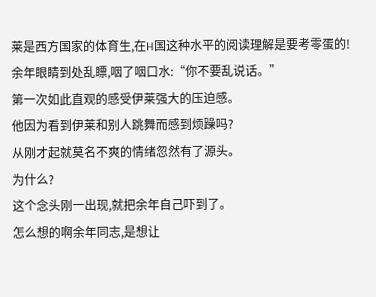莱是西方国家的体育生,在H国这种水平的阅读理解是要考零蛋的!
余年眼睛到处乱瞟,咽了咽口水:“你不要乱说话。”
第一次如此直观的感受伊莱强大的压迫感。
他因为看到伊莱和别人跳舞而感到烦躁吗?
从刚才起就莫名不爽的情绪忽然有了源头。
为什么?
这个念头刚一出现,就把余年自己吓到了。
怎么想的啊余年同志,是想让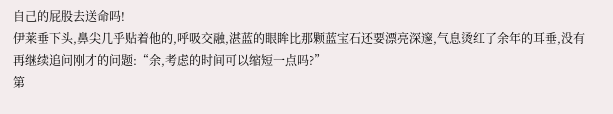自己的屁股去送命吗!
伊莱垂下头,鼻尖几乎贴着他的,呼吸交融,湛蓝的眼眸比那颗蓝宝石还要漂亮深邃,气息烫红了余年的耳垂,没有再继续追问刚才的问题:“余,考虑的时间可以缩短一点吗?”
第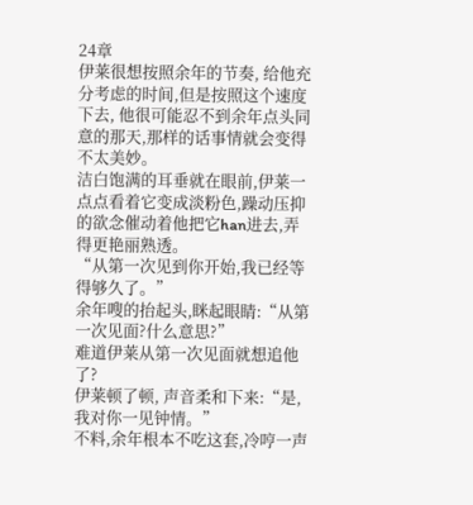24章
伊莱很想按照余年的节奏, 给他充分考虑的时间,但是按照这个速度下去, 他很可能忍不到余年点头同意的那天,那样的话事情就会变得不太美妙。
洁白饱满的耳垂就在眼前,伊莱一点点看着它变成淡粉色,躁动压抑的欲念催动着他把它han进去,弄得更艳丽熟透。
“从第一次见到你开始,我已经等得够久了。”
余年嗖的抬起头,眯起眼睛:“从第一次见面?什么意思?”
难道伊莱从第一次见面就想追他了?
伊莱顿了顿, 声音柔和下来:“是,我对你一见钟情。”
不料,余年根本不吃这套,冷哼一声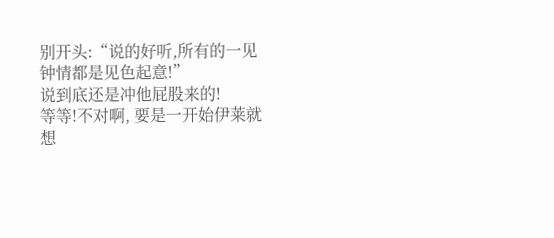别开头:“说的好听,所有的一见钟情都是见色起意!”
说到底还是冲他屁股来的!
等等!不对啊, 要是一开始伊莱就想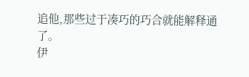追他,那些过于凑巧的巧合就能解释通了。
伊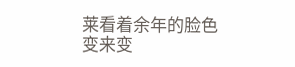莱看着余年的脸色变来变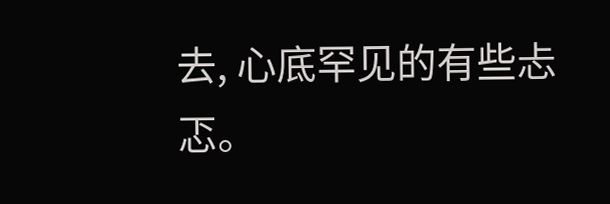去, 心底罕见的有些忐忑。